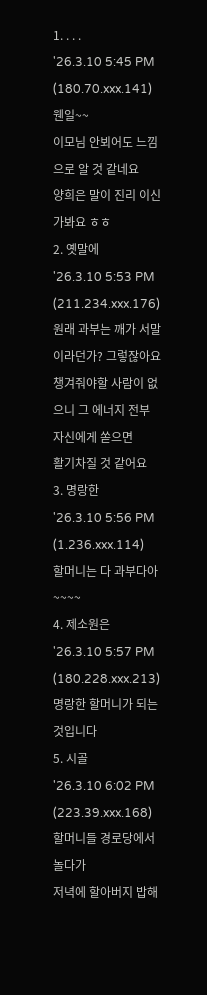1. . . .
'26.3.10 5:45 PM
(180.70.xxx.141)
웬일~~
이모님 안뵈어도 느낌으로 알 것 같네요
양희은 말이 진리 이신가봐요 ㅎㅎ
2. 옛말에
'26.3.10 5:53 PM
(211.234.xxx.176)
원래 과부는 깨가 서말이라던가? 그렇잖아요
챙겨줘야할 사람이 없으니 그 에너지 전부 자신에게 쏟으면
활기차질 것 같어요
3. 명랑한
'26.3.10 5:56 PM
(1.236.xxx.114)
할머니는 다 과부다아~~~~
4. 제소원은
'26.3.10 5:57 PM
(180.228.xxx.213)
명랑한 할머니가 되는것입니다
5. 시골
'26.3.10 6:02 PM
(223.39.xxx.168)
할머니들 경로당에서 놀다가
저녁에 할아버지 밥해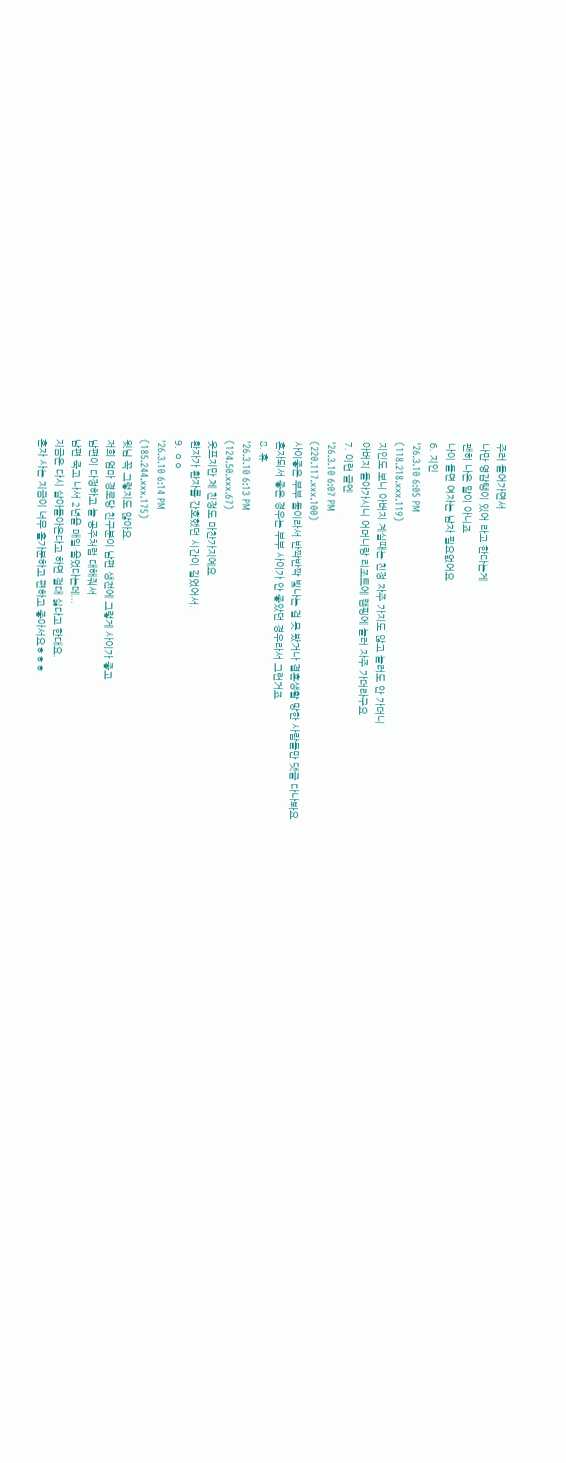주러 들어가면서
나만 영감탱이 있어 라고 한다는게
괜히 나온 말이 아니죠
나이 들면 여자는 남자 필요없어요
6. 지인
'26.3.10 6:05 PM
(118.218.xxx.119)
지인도 보니 아버지 계실때는 친정 자주 가지도 않고 놀러도 안 가더니
아버지 돌아가시니 어머니랑 리조트에 캠핑에 놀러 자주 가더라구요
7. 이런 글엔
'26.3.10 6:07 PM
(220.117.xxx.100)
사이좋은 부부 둘이라서 반짝반짝 빛나는 걸 못 봤거나 결혼생활 망한 사람들만 댓글 다나봐요
혼자되서 좋은 경우는 부부 사이가 안 좋았던 경우라서 그런거죠
8. 휴
'26.3.10 6:13 PM
(124.50.xxx.67)
웃프지만 제 친정도 마찬가지예요
환자가 환자를 간호했던 시간이 길었어서.
9. ㅇㅇ
'26.3.10 6:14 PM
(185.244.xxx.175)
윗님 꼭 그렇지도 않아요.
저희 엄마 경로당 친구분이 남편 생전에 그렇게 사이가 좋고
남편이 다정하고 늘 공주처럼 대해줘서
남편 죽고 나서 2년을 매일 울었다는데...
지금은 다시 살아돌아온다고 하면 절대 싫다고 한대요.
혼자 사는 지금이 너무 홀가분하고 편하고 좋아서요ㅎㅎㅎ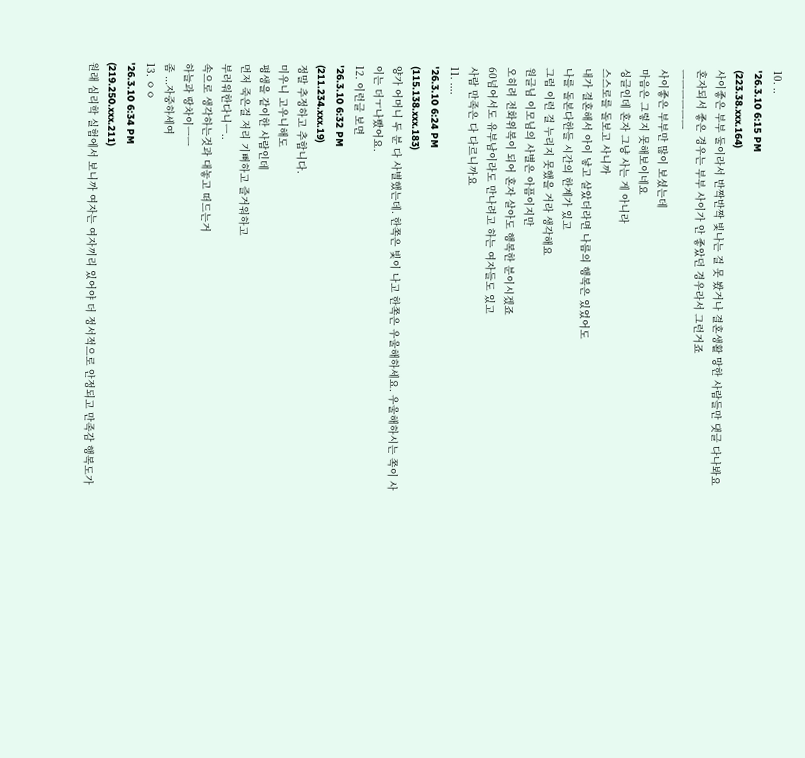10. ..
'26.3.10 6:15 PM
(223.38.xxx.164)
사이좋은 부부 둘이라서 반짝반짝 빛나는 걸 못 봤거나 결혼생활 망한 사람들만 댓글 다나봐요
혼자되서 좋은 경우는 부부 사이가 안 좋았던 경우라서 그런거죠
ㅡㅡㅡㅡㅡㅡ
사이좋은 부부만 많이 보셨는데
마음은 그렇지 못해보이네요
싱글인데 혼자 그냥 사는 게 아니라
스스로를 돌보고 사니까
내가 결혼해서 아이 낳고 살았더라면 나름의 행복은 있었어도
나를 돌본다한들 시간의 한계가 있고
그럼 이런 걸 누리지 못했을 거라 생각해요
원글님 이모님의 사별은 아픔이지만
오히려 전화위복이 되어 혼자 살아도 행복한 분이시겠죠
60넘어서도 유부남이라도 만나려고 하는 여자들도 있고
사람 만족은 다 다르니까요
11. ....
'26.3.10 6:24 PM
(115.138.xxx.183)
양가 어머니 두 분 다 사별했는데. 한쪽은 빛이 나고 한쪽은 우울해하세요. 우울해하시는 쪽이 사이는 더ㅜ나빴어요.
12. 이런글 보면
'26.3.10 6:32 PM
(211.234.xxx.19)
정말 추정하고 추합니다.
미우니 고우니해도
평생을 같이한 사람인데
먼저 죽은걸 저리 기뻐하고 즐거워하고
부러워한다니ㅡ..
속으로 생각하는것과 대놓고 떠드는거
하늘과 땅차이ㅡㅡ
좀 ...자중하세여
13. ㅇㅇ
'26.3.10 6:34 PM
(219.250.xxx.211)
원래 심리학 실험에서 보니까 여자는 여자끼리 있어야 더 정서적으로 안정되고 만족감 행복도가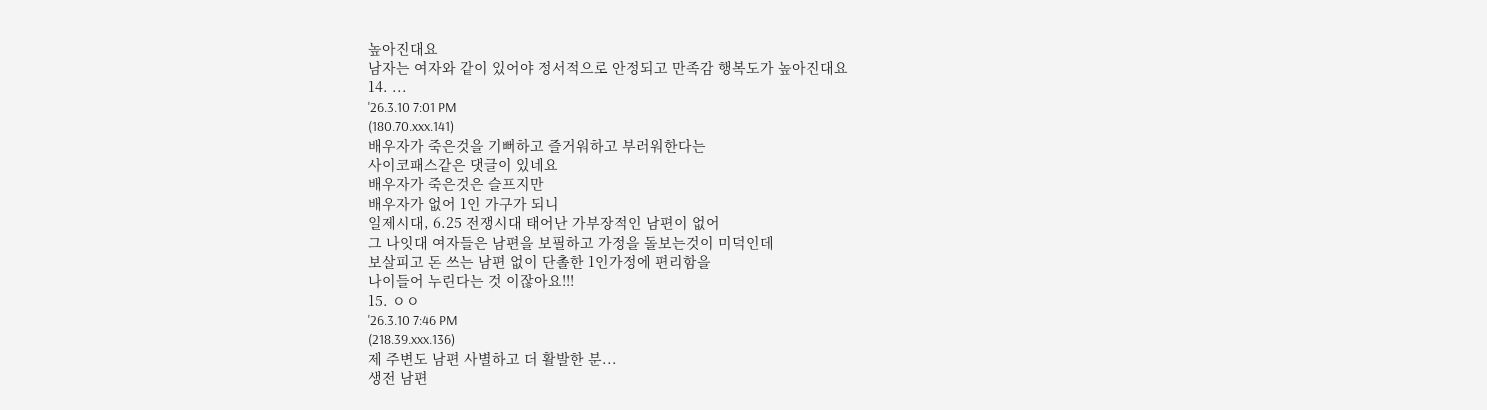높아진대요
남자는 여자와 같이 있어야 정서적으로 안정되고 만족감 행복도가 높아진대요
14. ...
'26.3.10 7:01 PM
(180.70.xxx.141)
배우자가 죽은것을 기뻐하고 즐거워하고 부러워한다는
사이코패스같은 댓글이 있네요
배우자가 죽은것은 슬프지만
배우자가 없어 1인 가구가 되니
일제시대, 6.25 전쟁시대 태어난 가부장적인 남편이 없어
그 나잇대 여자들은 남편을 보필하고 가정을 돌보는것이 미덕인데
보살피고 돈 쓰는 남편 없이 단촐한 1인가정에 편리함을
나이들어 누린다는 것 이잖아요!!!
15. ㅇㅇ
'26.3.10 7:46 PM
(218.39.xxx.136)
제 주변도 남편 사별하고 더 활발한 분...
생전 남편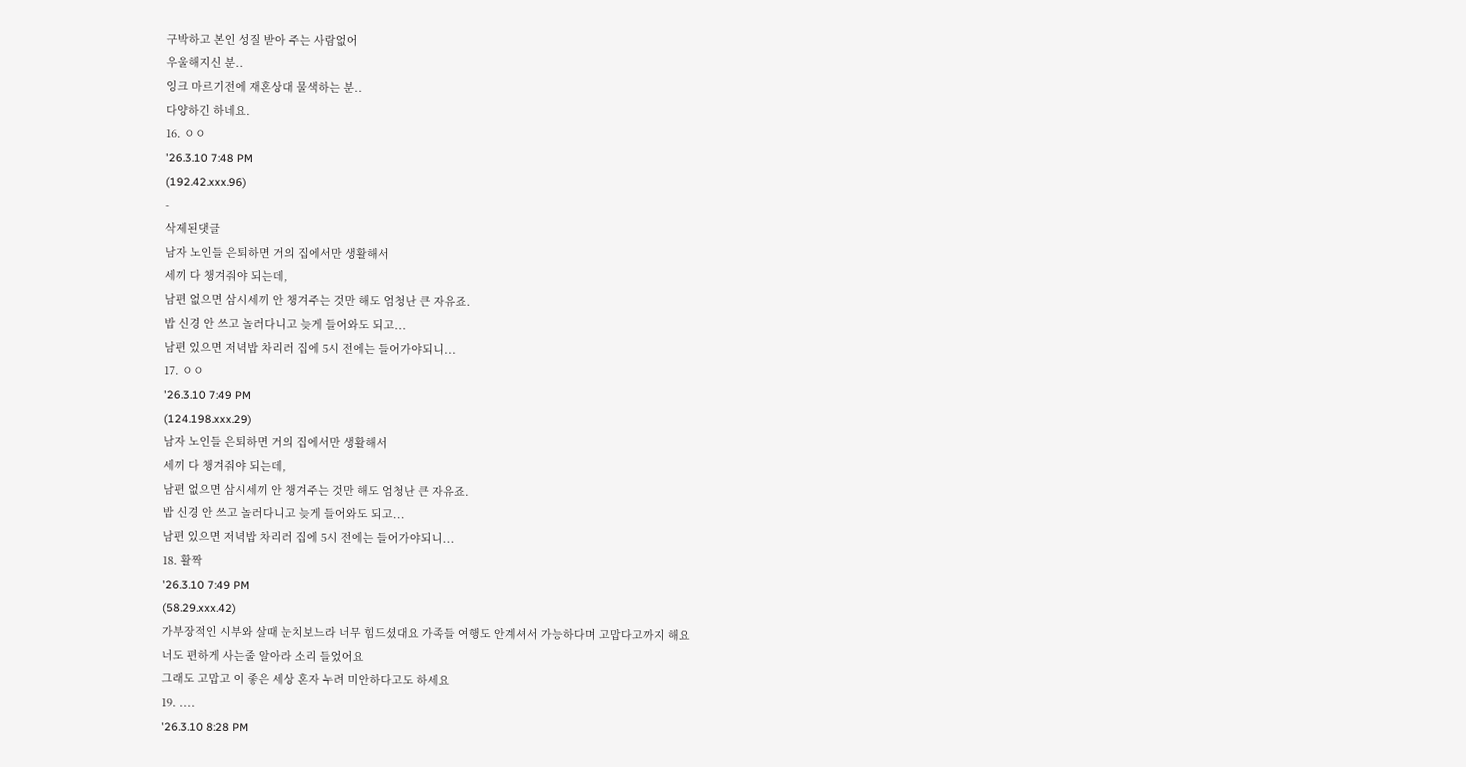구박하고 본인 성질 받아 주는 사람없어
우울해지신 분..
잉크 마르기전에 재혼상대 물색하는 분..
다양하긴 하네요.
16. ㅇㅇ
'26.3.10 7:48 PM
(192.42.xxx.96)
-
삭제된댓글
남자 노인들 은퇴하면 거의 집에서만 생활해서
세끼 다 챙겨줘야 되는데,
남편 없으면 삼시세끼 안 챙겨주는 것만 해도 엄청난 큰 자유죠.
밥 신경 안 쓰고 놀러다니고 늦게 들어와도 되고...
남편 있으면 저녁밥 차리러 집에 5시 전에는 들어가야되니...
17. ㅇㅇ
'26.3.10 7:49 PM
(124.198.xxx.29)
남자 노인들 은퇴하면 거의 집에서만 생활해서
세끼 다 챙겨줘야 되는데,
남편 없으면 삼시세끼 안 챙겨주는 것만 해도 엄청난 큰 자유죠.
밥 신경 안 쓰고 놀러다니고 늦게 들어와도 되고...
남편 있으면 저녁밥 차리러 집에 5시 전에는 들어가야되니...
18. 활짝
'26.3.10 7:49 PM
(58.29.xxx.42)
가부장적인 시부와 살때 눈치보느라 너무 힘드셨대요 가족들 여행도 안계셔서 가능하다며 고맙다고까지 해요
너도 편하게 사는줄 알아라 소리 들었어요
그래도 고맙고 이 좋은 세상 혼자 누려 미안하다고도 하세요
19. ....
'26.3.10 8:28 PM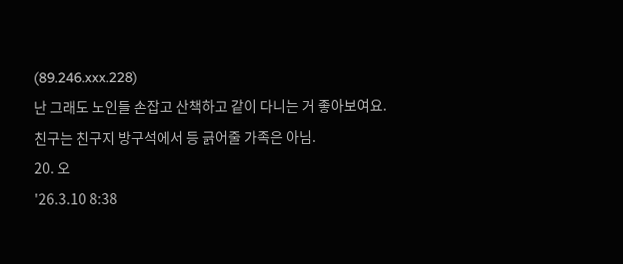(89.246.xxx.228)
난 그래도 노인들 손잡고 산책하고 같이 다니는 거 좋아보여요.
친구는 친구지 방구석에서 등 긁어줄 가족은 아님.
20. 오
'26.3.10 8:38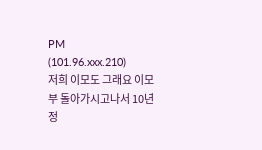PM
(101.96.xxx.210)
저희 이모도 그래요 이모부 돌아가시고나서 10년 정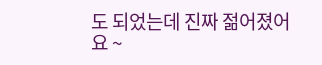도 되었는데 진짜 젊어졌어요 ~